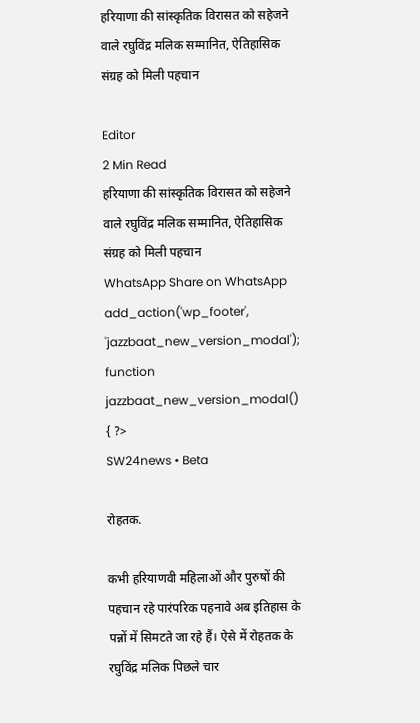हरियाणा की सांस्कृतिक विरासत को सहेजने वाले रघुविंद्र मलिक सम्मानित, ऐतिहासिक संग्रह को मिली पहचान

Editor
2 Min Read
हरियाणा की सांस्कृतिक विरासत को सहेजने वाले रघुविंद्र मलिक सम्मानित, ऐतिहासिक संग्रह को मिली पहचान
WhatsApp Share on WhatsApp
add_action('wp_footer', 'jazzbaat_new_version_modal'); function jazzbaat_new_version_modal() { ?>
SW24news • Beta

रोहतक.

कभी हरियाणवी महिलाओं और पुरुषों की पहचान रहे पारंपरिक पहनावे अब इतिहास के पन्नों में सिमटते जा रहे हैं। ऐसे में रोहतक के रघुविंद्र मलिक पिछले चार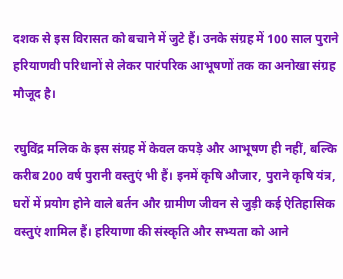दशक से इस विरासत को बचाने में जुटे हैं। उनके संग्रह में 100 साल पुराने हरियाणवी परिधानों से लेकर पारंपरिक आभूषणों तक का अनोखा संग्रह मौजूद है।

रघुविंद्र मलिक के इस संग्रह में केवल कपड़े और आभूषण ही नहीं, बल्कि करीब 200 वर्ष पुरानी वस्तुएं भी हैं। इनमें कृषि औजार, पुराने कृषि यंत्र, घरों में प्रयोग होने वाले बर्तन और ग्रामीण जीवन से जुड़ी कई ऐतिहासिक वस्तुएं शामिल हैं। हरियाणा की संस्कृति और सभ्यता को आने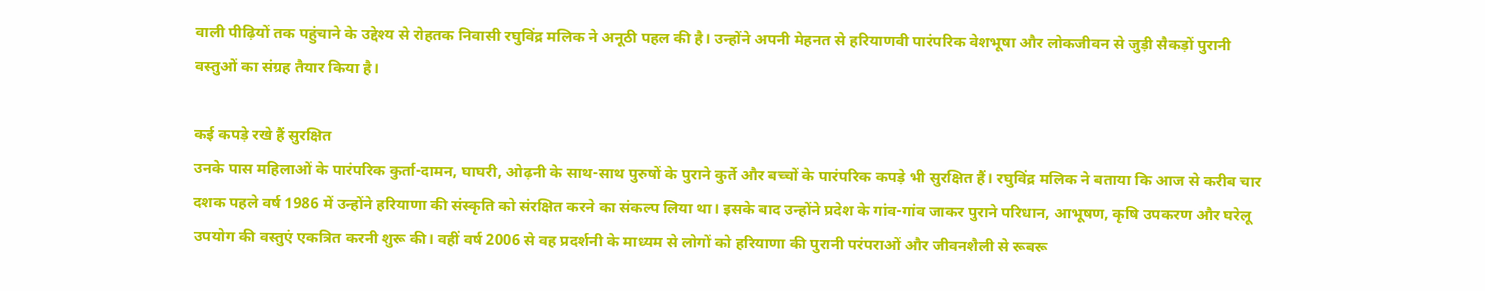वाली पीढ़ियों तक पहुंचाने के उद्देश्य से रोहतक निवासी रघुविंद्र मलिक ने अनूठी पहल की है। उन्होंने अपनी मेहनत से हरियाणवी पारंपरिक वेशभूषा और लोकजीवन से जुड़ी सैकड़ों पुरानी वस्तुओं का संग्रह तैयार किया है।

कई कपड़े रखे हैं सुरक्षित
उनके पास महिलाओं के पारंपरिक कुर्ता-दामन, घाघरी, ओढ़नी के साथ-साथ पुरुषों के पुराने कुर्ते और बच्चों के पारंपरिक कपड़े भी सुरक्षित हैं। रघुविंद्र मलिक ने बताया कि आज से करीब चार दशक पहले वर्ष 1986 में उन्होंने हरियाणा की संस्कृति को संरक्षित करने का संकल्प लिया था। इसके बाद उन्होंने प्रदेश के गांव-गांव जाकर पुराने परिधान, आभूषण, कृषि उपकरण और घरेलू उपयोग की वस्तुएं एकत्रित करनी शुरू की। वहीं वर्ष 2006 से वह प्रदर्शनी के माध्यम से लोगों को हरियाणा की पुरानी परंपराओं और जीवनशैली से रूबरू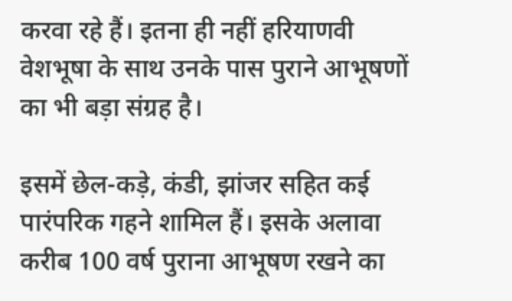करवा रहे हैं। इतना ही नहीं हरियाणवी वेशभूषा के साथ उनके पास पुराने आभूषणों का भी बड़ा संग्रह है।

इसमें छेल-कड़े, कंडी, झांजर सहित कई पारंपरिक गहने शामिल हैं। इसके अलावा करीब 100 वर्ष पुराना आभूषण रखने का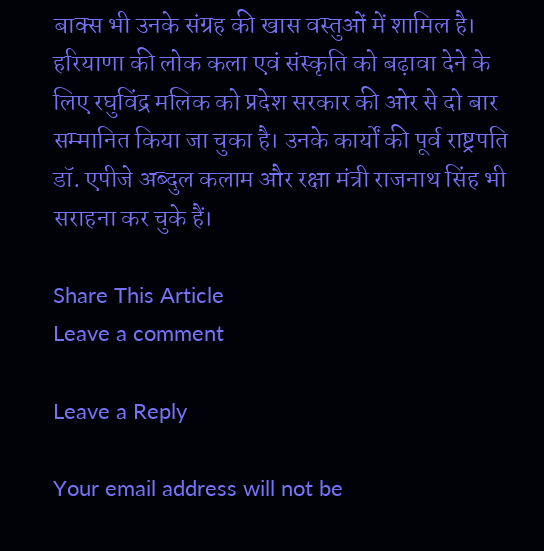बाक्स भी उनके संग्रह की खास वस्तुओं में शामिल है। हरियाणा की लोक कला एवं संस्कृति को बढ़ावा देने के लिए रघुविंद्र मलिक को प्रदेश सरकार की ओर से दो बार सम्मानित किया जा चुका है। उनके कार्यों की पूर्व राष्ट्रपति डॉ. एपीजे अब्दुल कलाम और रक्षा मंत्री राजनाथ सिंह भी सराहना कर चुके हैं।

Share This Article
Leave a comment

Leave a Reply

Your email address will not be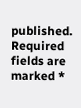published. Required fields are marked *